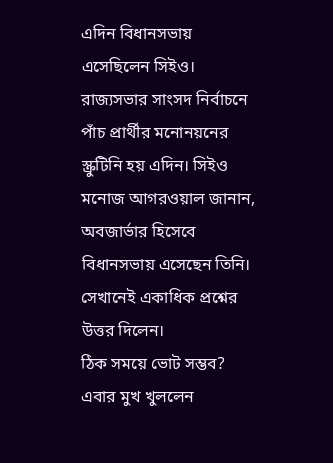এদিন বিধানসভায় এসেছিলেন সিইও। রাজ্যসভার সাংসদ নির্বাচনে পাঁচ প্রার্থীর মনোনয়নের স্ক্রুটিনি হয় এদিন। সিইও মনোজ আগরওয়াল জানান, অবজার্ভার হিসেবে বিধানসভায় এসেছেন তিনি। সেখানেই একাধিক প্রশ্নের উত্তর দিলেন।
ঠিক সময়ে ভোট সম্ভব? এবার মুখ খুললেন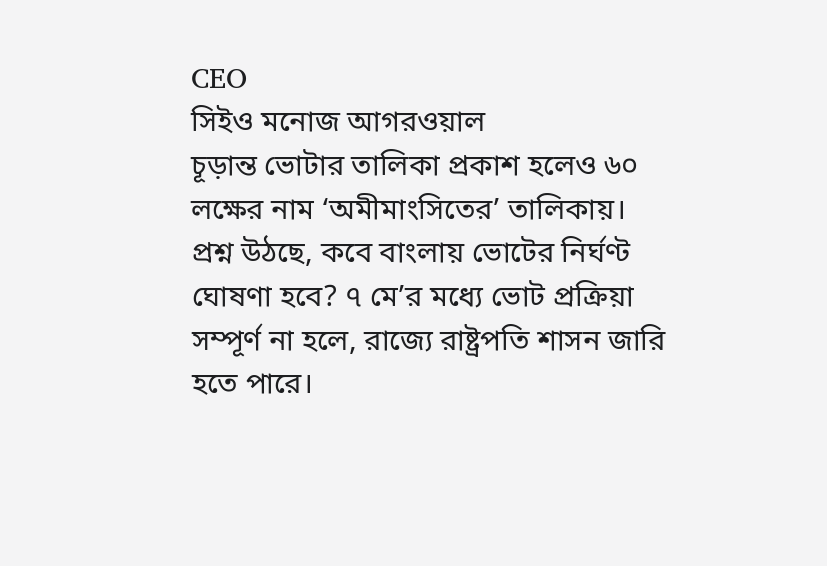CEO
সিইও মনোজ আগরওয়াল
চূড়ান্ত ভোটার তালিকা প্রকাশ হলেও ৬০ লক্ষের নাম ‘অমীমাংসিতের’ তালিকায়। প্রশ্ন উঠছে, কবে বাংলায় ভোটের নির্ঘণ্ট ঘোষণা হবে? ৭ মে’র মধ্যে ভোট প্রক্রিয়া সম্পূর্ণ না হলে, রাজ্যে রাষ্ট্রপতি শাসন জারি হতে পারে।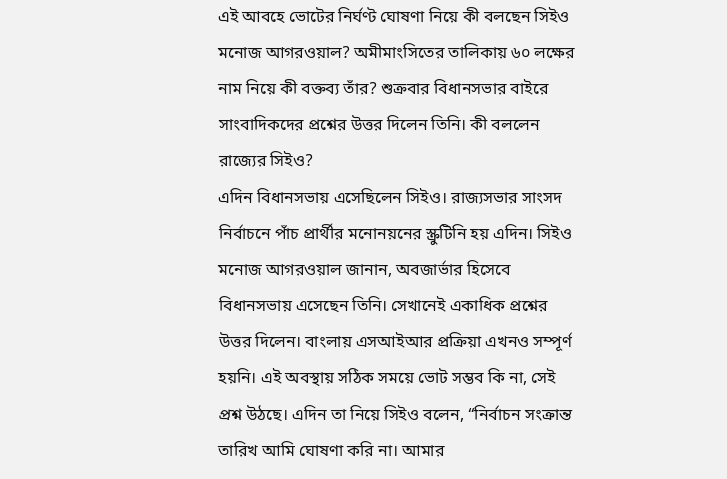এই আবহে ভোটের নির্ঘণ্ট ঘোষণা নিয়ে কী বলছেন সিইও মনোজ আগরওয়াল? অমীমাংসিতের তালিকায় ৬০ লক্ষের নাম নিয়ে কী বক্তব্য তাঁর? শুক্রবার বিধানসভার বাইরে সাংবাদিকদের প্রশ্নের উত্তর দিলেন তিনি। কী বললেন রাজ্যের সিইও?
এদিন বিধানসভায় এসেছিলেন সিইও। রাজ্যসভার সাংসদ নির্বাচনে পাঁচ প্রার্থীর মনোনয়নের স্ক্রুটিনি হয় এদিন। সিইও মনোজ আগরওয়াল জানান, অবজার্ভার হিসেবে বিধানসভায় এসেছেন তিনি। সেখানেই একাধিক প্রশ্নের উত্তর দিলেন। বাংলায় এসআইআর প্রক্রিয়া এখনও সম্পূর্ণ হয়নি। এই অবস্থায় সঠিক সময়ে ভোট সম্ভব কি না, সেই প্রশ্ন উঠছে। এদিন তা নিয়ে সিইও বলেন, “নির্বাচন সংক্রান্ত তারিখ আমি ঘোষণা করি না। আমার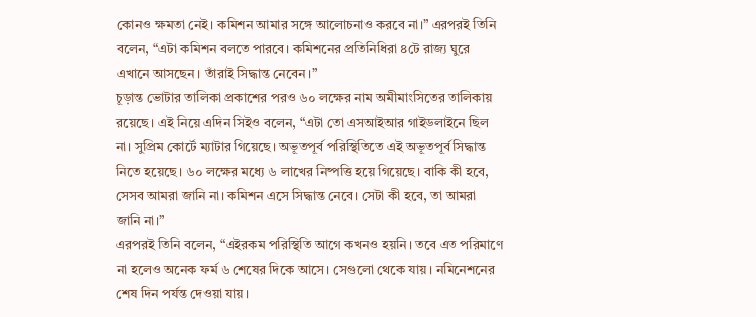কোনও ক্ষমতা নেই। কমিশন আমার সঙ্গে আলোচনাও করবে না।” এরপরই তিনি বলেন, “এটা কমিশন বলতে পারবে। কমিশনের প্রতিনিধিরা ৪টে রাজ্য ঘুরে এখানে আসছেন। তাঁরাই সিদ্ধান্ত নেবেন।”
চূড়ান্ত ভোটার তালিকা প্রকাশের পরও ৬০ লক্ষের নাম অমীমাংসিতের তালিকায় রয়েছে। এই নিয়ে এদিন সিইও বলেন, “এটা তো এসআইআর গাইডলাইনে ছিল না। সুপ্রিম কোর্টে ম্যাটার গিয়েছে। অভূতপূর্ব পরিস্থিতিতে এই অভূতপূর্ব সিদ্ধান্ত নিতে হয়েছে। ৬০ লক্ষের মধ্যে ৬ লাখের নিষ্পত্তি হয়ে গিয়েছে। বাকি কী হবে, সেসব আমরা জানি না। কমিশন এসে সিদ্ধান্ত নেবে। সেটা কী হবে, তা আমরা জানি না।”
এরপরই তিনি বলেন, “এইরকম পরিস্থিতি আগে কখনও হয়নি। তবে এত পরিমাণে না হলেও অনেক ফর্ম ৬ শেষের দিকে আসে। সেগুলো থেকে যায়। নমিনেশনের শেষ দিন পর্যন্ত দেওয়া যায়।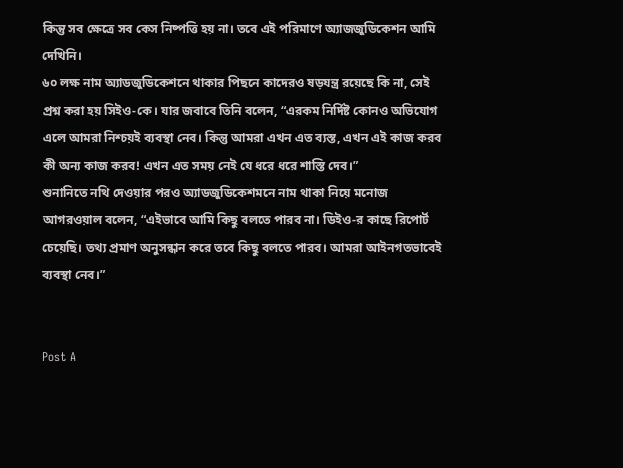কিন্তু সব ক্ষেত্রে সব কেস নিষ্পত্তি হয় না। তবে এই পরিমাণে অ্যাজজুডিকেশন আমি দেখিনি।
৬০ লক্ষ নাম অ্যাডজুডিকেশনে থাকার পিছনে কাদেরও ষড়যন্ত্র রয়েছে কি না, সেই প্রশ্ন করা হয় সিইও-কে। যার জবাবে তিনি বলেন, “এরকম নির্দিষ্ট কোনও অভিযোগ এলে আমরা নিশ্চয়ই ব্যবস্থা নেব। কিন্তু আমরা এখন এত ব্যস্ত, এখন এই কাজ করব কী অন্য কাজ করব! এখন এত সময় নেই যে ধরে ধরে শাস্তি দেব।”
শুনানিতে নথি দেওয়ার পরও অ্যাডজুডিকেশমনে নাম থাকা নিয়ে মনোজ আগরওয়াল বলেন, “এইভাবে আমি কিছু বলতে পারব না। ডিইও-র কাছে রিপোর্ট চেয়েছি। তথ্য প্রমাণ অনুসন্ধান করে তবে কিছু বলতে পারব। আমরা আইনগতভাবেই ব্যবস্থা নেব।”


Post A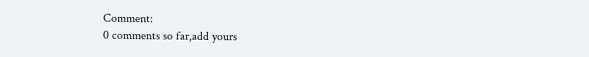Comment:
0 comments so far,add yours